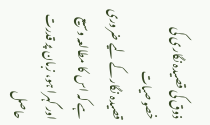ذوق کی قصیدہ نگاری کی خصوصیات
قصیدہ نگار کے لیے ضروری ہے کہ اس کا مطالعہ وسیع اور گہرا ہو، زبان پر قدرت حاصل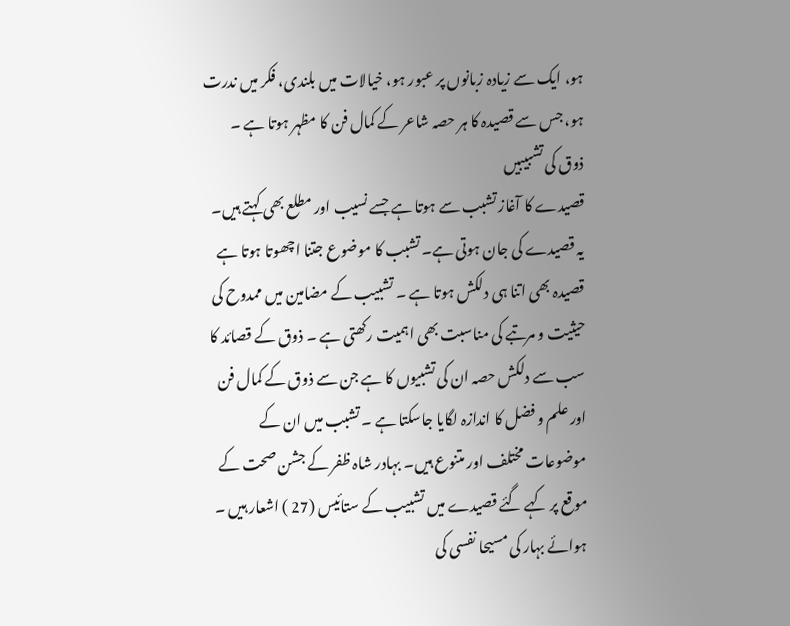ہو، ایک سے زیادہ زبانوں پر عبور ہو، خیالات میں بلندی، فکر میں ندرت ہو، جس سے قصیدہ کا ہر حصہ شاعر کے کمال فن کا مظہر ہوتا ہے ۔
ذوق کی تشبیبیں
قصیدے کا آغاز تشبب سے ہوتا ہے جسے نسیب اور مطلع بھی کہتے ہیں۔ یہ قصیدے کی جان ہوتی ہے۔ تشبب کا موضوع جتنا اچھوتا ہوتا ہے قصیدہ بھی اتنا ہی دلکش ہوتا ہے ۔ تشبیب کے مضامین میں ممدوح کی حیثیت و مرتبے کی مناسبت بھی اہمیت رکھتی ہے ۔ ذوق کے قصائد کا سب سے دلکش حصہ ان کی تشبیوں کا ہے جن سے ذوق کے کمال فن اور علم و فضل کا اندازہ لگایا جاسکتا ہے ۔ تشبب میں ان کے موضوعات مختلف اور متنوع ہیں۔ بہادر شاہ ظفر کے جشن صحت کے موقع پر کہے گئے قصیدے میں تشبیب کے ستائیس (27 ) اشعار ہیں ۔ ہوائے بہار کی مسیحا نفسی کی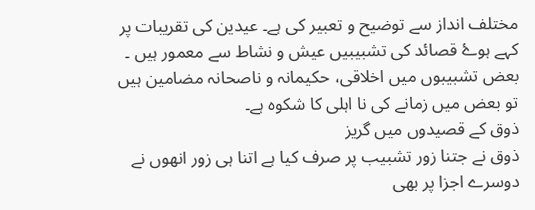مختلف انداز سے توضیح و تعبیر کی ہے۔ عیدین کی تقریبات پر کہے ہوۓ قصائد کی تشبیبیں عیش و نشاط سے معمور ہیں ۔ بعض تشبیبوں میں اخلاقی، حکیمانہ و ناصحانہ مضامین ہیں تو بعض میں زمانے کی نا اہلی کا شکوہ ہے۔
ذوق کے قصیدوں میں گریز
ذوق نے جتنا زور تشبیب پر صرف کیا ہے اتنا ہی زور انھوں نے دوسرے اجزا پر بھی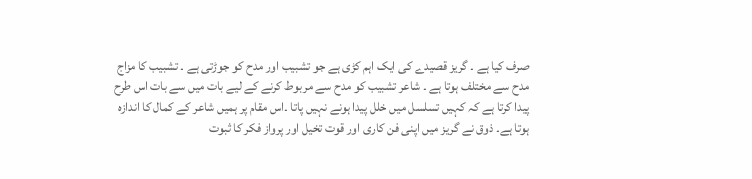صرف کیا ہے ۔ گریز قصیدے کی ایک اہم کڑی ہے جو تشبیب اور مدح کو جوڑتی ہے ۔ تشبیب کا مزاج مدح سے مختلف ہوتا ہے ۔ شاعر تشبیب کو مدح سے مربوط کرنے کے لیے بات میں سے بات اس طرح پیدا کرتا ہے کہ کہیں تسلسل میں خلل پیدا ہونے نہیں پاتا ۔اس مقام پر ہمیں شاعر کے کمال کا اندازہ ہوتا ہے۔ ذوق نے گریز میں اپنی فن کاری اور قوت تخیل اور پرواز فکر کا ثبوت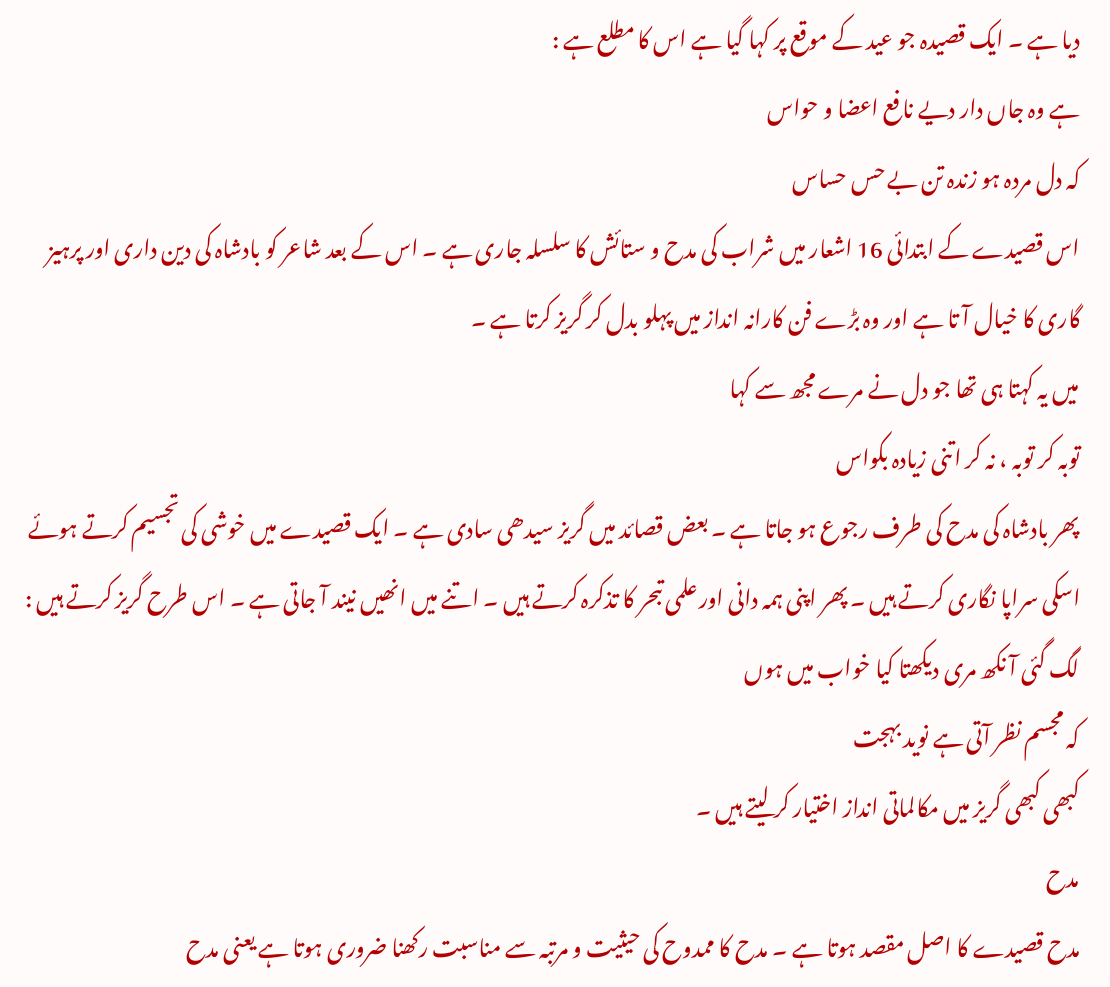دیا ہے ۔ ایک قصیدہ جو عید کے موقع پر کہا گیا ہے اس کا مطلع ہے :
ہے وہ جاں دار دیے نافع اعضا و حواس
کہ دل مردہ ہو زندہ تن بے حس حساس
اس قصیدے کے ابتدائی 16 اشعار میں شراب کی مدح و ستائش کا سلسلہ جاری ہے ۔ اس کے بعد شاعر کو بادشاہ کی دین داری اور پرہیز گاری کا خیال آ تا ہے اور وہ بڑے فن کارانہ انداز میں پہلو بدل کر گریز کرتا ہے ۔
میں یہ کہتا ہی تھا جو دل نے مرے مجھ سے کہا
توبہ کر توبہ ، نہ کر اتنی زیادہ بکواس
پھر بادشاہ کی مدح کی طرف رجوع ہو جاتا ہے ۔ بعض قصائد میں گریز سیدھی سادی ہے ۔ ایک قصیدے میں خوشی کی تجسیم کرتے ہوئے اسکی سراپا نگاری کرتے ہیں ۔ پھر اپنی ہمہ دانی اور علمی تبحر کا تذکرہ کرتے ہیں ۔ اتنے میں انھیں نیند آ جاتی ہے ۔ اس طرح گریز کرتے ہیں :
لگ گئی آ نکھ مری دیکھتا کیا خواب میں ہوں
کہ مجسم نظر آتی ہے نوید بہجت
کبھی کبھی گریز میں مکالماتی انداز اختیار کر لیتے ہیں ۔
مدح
مدح قصیدے کا اصل مقصد ہوتا ہے ۔ مدح کا ممدوح کی حیثیت و مرتبہ سے مناسبت رکھنا ضروری ہوتا ہے یعنی مدح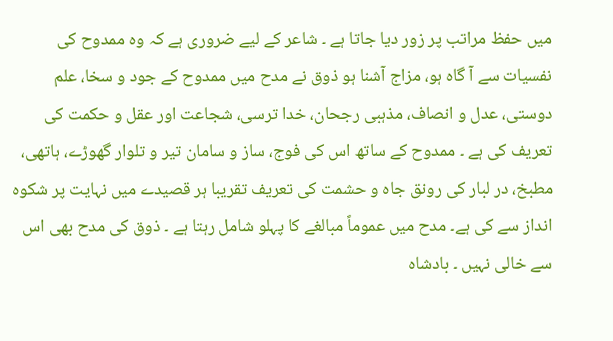میں حفظ مراتب پر زور دیا جاتا ہے ۔ شاعر کے لیے ضروری ہے کہ وہ ممدوح کی نفسیات سے آ گاہ ہو، مزاج آشنا ہو ذوق نے مدح میں ممدوح کے جود و سخا، علم دوستی، عدل و انصاف، مذہبی رجحان، خدا ترسی، شجاعت اور عقل و حکمت کی تعریف کی ہے ۔ ممدوح کے ساتھ اس کی فوج، ساز و سامان تیر و تلوار گھوڑے، ہاتھی، مطبخ، در لبار کی رونق جاہ و حشمت کی تعریف تقریبا ہر قصیدے میں نہایت پر شکوہ انداز سے کی ہے۔ مدح میں عموماً مبالغے کا پہلو شامل رہتا ہے ۔ ذوق کی مدح بھی اس سے خالی نہیں ۔ بادشاہ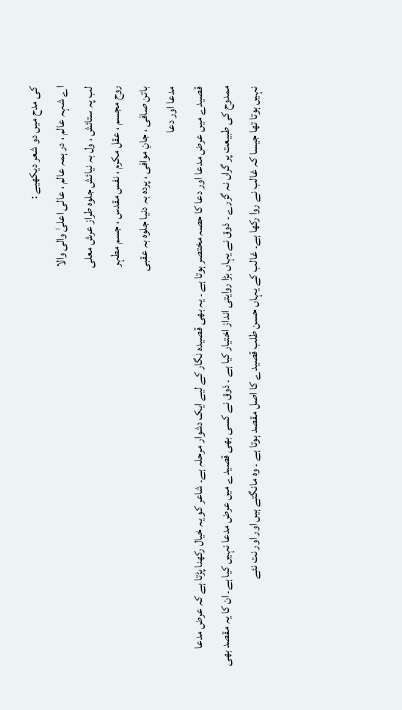کی مدح میں دو شعر دیکھیے :
اے شہہ عالم ، در ہمہ عالم ، عالی اعلیٰ والی والا
لب پہ ستائش ، ول بہ نیائش جلوه طراز عرش معلی
روح مجسم ، عقل مکرم ، نفس مقدس ، جسم مطہر
باتن صافی ، جانِ موافی ، پرده بہ دنیا جلوه بہ عقبی
مدعا اور دعا
قصیدے میں عرض مدعا اور دعا کا حصہ مختصر ہوتا ہے ۔ یہ بھی قصیدہ نگار کے لیے ایک دشوار مرحلہ ہے۔ شاعر کو یہ خیال رکھنا پڑتا ہے کہ عرض مدعا ممدوح کی طبیعت پر گراں نہ گزرے ۔ ذوق نے یہاں بڑا روایتی انداز اختیار کیا ہے ۔ ذوق نے کسی بھی قصیدے میں عرض مدعا نہیں کیا ہے۔ ان کا یہ مقصد بھی نہیں ہوتا تھا جیسا کہ غالب نے روا رکھا ہے۔ غالب کے یہاں حسن طلب قصیدے کا اصل مقصد ہوتا ہے ۔ وہ مانگتے ہیں اور اور نت نئے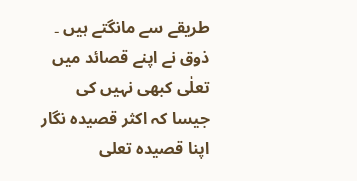طریقے سے مانگتے ہیں ۔ ذوق نے اپنے قصائد میں تعلٰی کبھی نہیں کی جیسا کہ اکثر قصیدہ نگار اپنا قصیدہ تعلی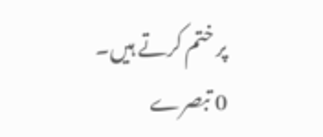پر ختم کرتے ہیں۔
0 تبصرے